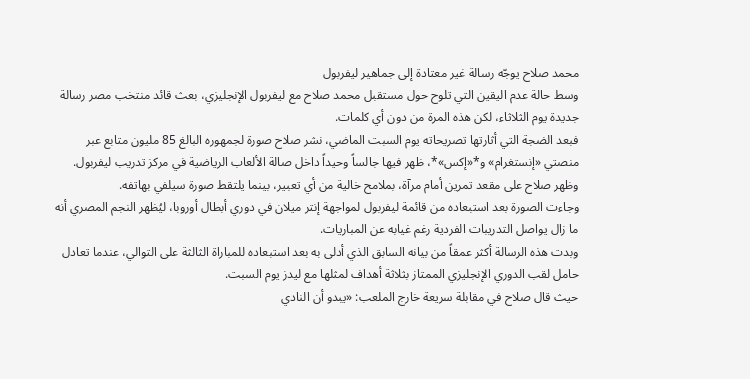محمد صلاح يوجّه رسالة غير معتادة إلى جماهير ليفربول
وسط حالة عدم اليقين التي تلوح حول مستقبل محمد صلاح مع ليفربول الإنجليزي، بعث قائد منتخب مصر رسالة جديدة يوم الثلاثاء، لكن هذه المرة من دون أي كلمات.
فبعد الضجة التي أثارتها تصريحاته يوم السبت الماضي، نشر صلاح صورة لجمهوره البالغ 85 مليون متابع عبر منصتي «إنستغرام» و*«إكس»*، ظهر فيها جالساً وحيداً داخل صالة الألعاب الرياضية في مركز تدريب ليفربول.
وظهر صلاح على مقعد تمرين أمام مرآة، بملامح خالية من أي تعبير، بينما يلتقط صورة سيلفي بهاتفه.
وجاءت الصورة بعد استبعاده من قائمة ليفربول لمواجهة إنتر ميلان في دوري أبطال أوروبا، ليُظهر النجم المصري أنه ما زال يواصل التدريبات الفردية رغم غيابه عن المباريات.
وبدت هذه الرسالة أكثر عمقاً من بيانه السابق الذي أدلى به بعد استبعاده للمباراة الثالثة على التوالي، عندما تعادل حامل لقب الدوري الإنجليزي الممتاز بثلاثة أهداف لمثلها مع ليدز يوم السبت.
حيث قال صلاح في مقابلة سريعة خارج الملعب: «يبدو أن النادي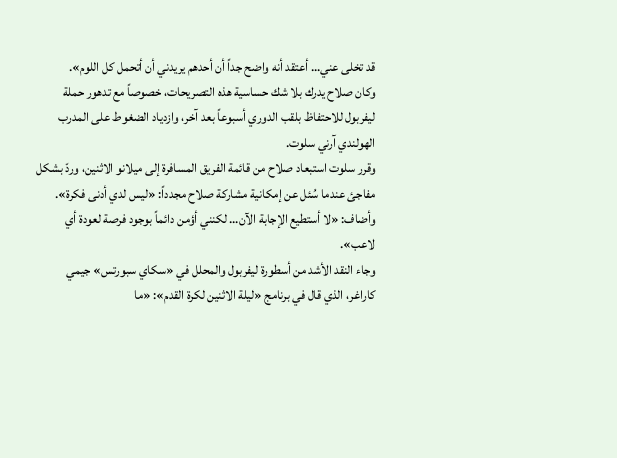قد تخلى عني… أعتقد أنه واضح جداً أن أحدهم يريدني أن أتحمل كل اللوم».
وكان صلاح يدرك بلا شك حساسية هذه التصريحات، خصوصاً مع تدهور حملة ليفربول للاحتفاظ بلقب الدوري أسبوعاً بعد آخر، وازدياد الضغوط على المدرب الهولندي آرني سلوت.
وقرر سلوت استبعاد صلاح من قائمة الفريق المسافرة إلى ميلانو الاثنين، وردّ بشكل مفاجئ عندما سُئل عن إمكانية مشاركة صلاح مجدداً: «ليس لدي أدنى فكرة».
وأضاف: «لا أستطيع الإجابة الآن… لكنني أؤمن دائماً بوجود فرصة لعودة أي لاعب».
وجاء النقد الأشد من أسطورة ليفربول والمحلل في «سكاي سبورتس» جيمي كاراغر، الذي قال في برنامج «ليلة الاثنين لكرة القدم»: «ما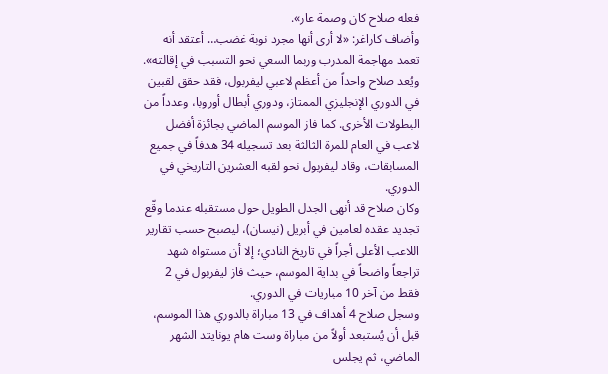فعله صلاح كان وصمة عار».
وأضاف كاراغر: «لا أرى أنها مجرد نوبة غضب… أعتقد أنه تعمد مهاجمة المدرب وربما السعي نحو التسبب في إقالته».
ويُعد صلاح واحداً من أعظم لاعبي ليفربول، فقد حقق لقبين في الدوري الإنجليزي الممتاز، ودوري أبطال أوروبا، وعدداً من البطولات الأخرى. كما فاز الموسم الماضي بجائزة أفضل لاعب في العام للمرة الثالثة بعد تسجيله 34 هدفاً في جميع المسابقات، وقاد ليفربول نحو لقبه العشرين التاريخي في الدوري.
وكان صلاح قد أنهى الجدل الطويل حول مستقبله عندما وقّع تجديد عقده لعامين في أبريل (نيسان)، ليصبح حسب تقارير اللاعب الأعلى أجراً في تاريخ النادي؛ إلا أن مستواه شهد تراجعاً واضحاً في بداية الموسم، حيث فاز ليفربول في 2 فقط من آخر 10 مباريات في الدوري.
وسجل صلاح 4 أهداف في 13 مباراة بالدوري هذا الموسم، قبل أن يُستبعد أولاً من مباراة وست هام يونايتد الشهر الماضي، ثم يجلس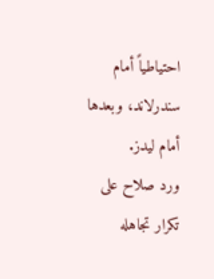احتياطياً أمام سندرلاند، وبعدها أمام ليدز.
ورد صلاح على تكرار تجاهله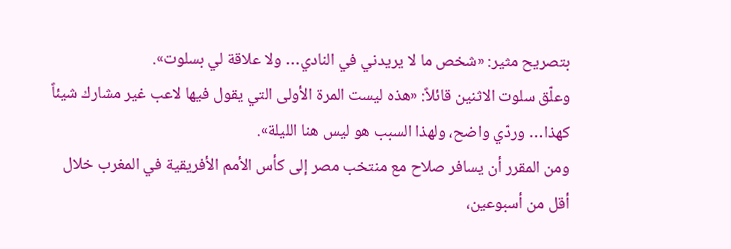بتصريح مثير: «شخص ما لا يريدني في النادي… ولا علاقة لي بسلوت».
وعلّق سلوت الاثنين قائلاً: «هذه ليست المرة الأولى التي يقول فيها لاعب غير مشارك شيئاً كهذا… وردّي واضح، ولهذا السبب هو ليس هنا الليلة».
ومن المقرر أن يسافر صلاح مع منتخب مصر إلى كأس الأمم الأفريقية في المغرب خلال أقل من أسبوعين،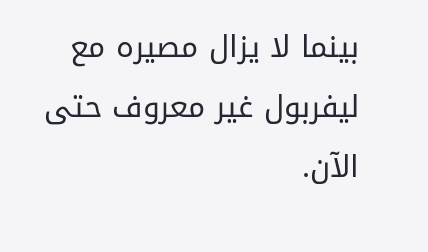بينما لا يزال مصيره مع ليفربول غير معروف حتى الآن.